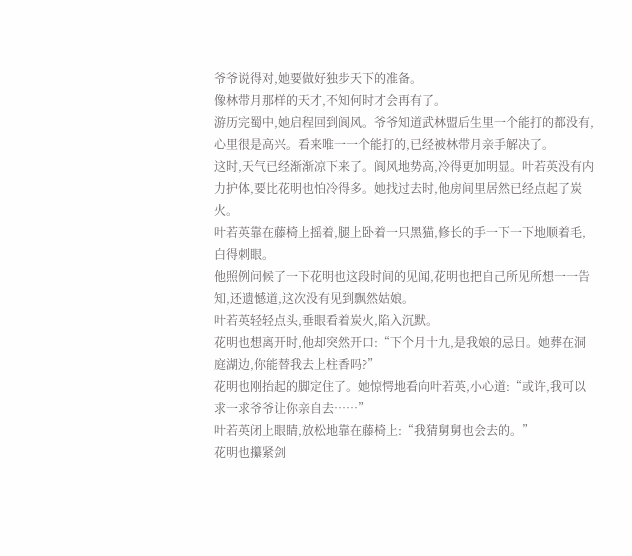爷爷说得对,她要做好独步天下的准备。
像林带月那样的天才,不知何时才会再有了。
游历完蜀中,她启程回到阆风。爷爷知道武林盟后生里一个能打的都没有,心里很是高兴。看来唯一一个能打的,已经被林带月亲手解决了。
这时,天气已经渐渐凉下来了。阆风地势高,冷得更加明显。叶若英没有内力护体,要比花明也怕冷得多。她找过去时,他房间里居然已经点起了炭火。
叶若英靠在藤椅上摇着,腿上卧着一只黑猫,修长的手一下一下地顺着毛,白得刺眼。
他照例问候了一下花明也这段时间的见闻,花明也把自己所见所想一一告知,还遗憾道,这次没有见到飘然姑娘。
叶若英轻轻点头,垂眼看着炭火,陷入沉默。
花明也想离开时,他却突然开口:“下个月十九,是我娘的忌日。她葬在洞庭湖边,你能替我去上柱香吗?”
花明也刚抬起的脚定住了。她惊愕地看向叶若英,小心道:“或许,我可以求一求爷爷让你亲自去……”
叶若英闭上眼睛,放松地靠在藤椅上:“我猜舅舅也会去的。”
花明也攥紧剑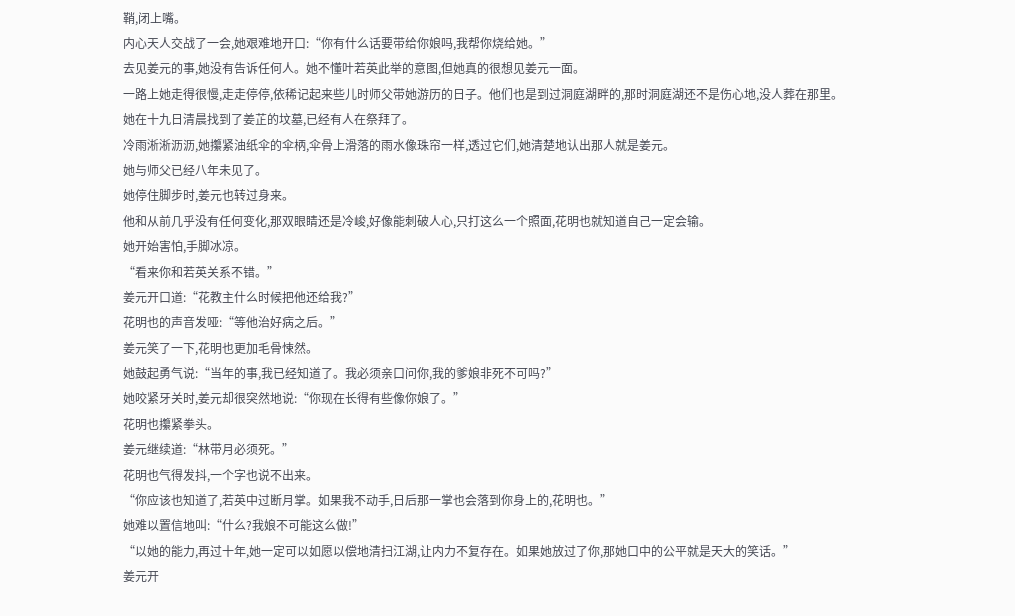鞘,闭上嘴。
内心天人交战了一会,她艰难地开口:“你有什么话要带给你娘吗,我帮你烧给她。”
去见姜元的事,她没有告诉任何人。她不懂叶若英此举的意图,但她真的很想见姜元一面。
一路上她走得很慢,走走停停,依稀记起来些儿时师父带她游历的日子。他们也是到过洞庭湖畔的,那时洞庭湖还不是伤心地,没人葬在那里。
她在十九日清晨找到了姜芷的坟墓,已经有人在祭拜了。
冷雨淅淅沥沥,她攥紧油纸伞的伞柄,伞骨上滑落的雨水像珠帘一样,透过它们,她清楚地认出那人就是姜元。
她与师父已经八年未见了。
她停住脚步时,姜元也转过身来。
他和从前几乎没有任何变化,那双眼睛还是冷峻,好像能刺破人心,只打这么一个照面,花明也就知道自己一定会输。
她开始害怕,手脚冰凉。
“看来你和若英关系不错。”
姜元开口道:“花教主什么时候把他还给我?”
花明也的声音发哑:“等他治好病之后。”
姜元笑了一下,花明也更加毛骨悚然。
她鼓起勇气说:“当年的事,我已经知道了。我必须亲口问你,我的爹娘非死不可吗?”
她咬紧牙关时,姜元却很突然地说:“你现在长得有些像你娘了。”
花明也攥紧拳头。
姜元继续道:“林带月必须死。”
花明也气得发抖,一个字也说不出来。
“你应该也知道了,若英中过断月掌。如果我不动手,日后那一掌也会落到你身上的,花明也。”
她难以置信地叫:“什么?我娘不可能这么做!”
“以她的能力,再过十年,她一定可以如愿以偿地清扫江湖,让内力不复存在。如果她放过了你,那她口中的公平就是天大的笑话。”
姜元开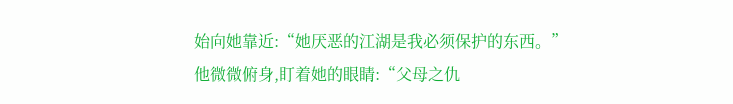始向她靠近:“她厌恶的江湖是我必须保护的东西。”
他微微俯身,盯着她的眼睛:“父母之仇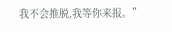我不会推脱,我等你来报。”